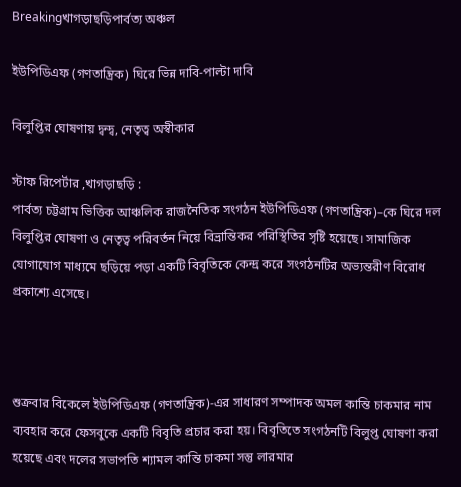Breakingখাগড়াছড়িপার্বত্য অঞ্চল

ইউপিডিএফ (গণতান্ত্রিক) ঘিরে ভিন্ন দাবি-পাল্টা দাবি

বিলুপ্তির ঘোষণায় দ্বন্দ্ব, নেতৃত্ব অস্বীকার

স্টাফ রিপের্টার ,খাগড়াছড়ি :
পার্বত্য চট্টগ্রাম ভিত্তিক আঞ্চলিক রাজনৈতিক সংগঠন ইউপিডিএফ (গণতান্ত্রিক)–কে ঘিরে দল বিলুপ্তির ঘোষণা ও নেতৃত্ব পরিবর্তন নিয়ে বিভ্রান্তিকর পরিস্থিতির সৃষ্টি হয়েছে। সামাজিক যোগাযোগ মাধ্যমে ছড়িয়ে পড়া একটি বিবৃতিকে কেন্দ্র করে সংগঠনটির অভ্যন্তরীণ বিরোধ প্রকাশ্যে এসেছে।



শুক্রবার বিকেলে ইউপিডিএফ (গণতান্ত্রিক)-এর সাধারণ সম্পাদক অমল কান্তি চাকমার নাম ব্যবহার করে ফেসবুকে একটি বিবৃতি প্রচার করা হয়। বিবৃতিতে সংগঠনটি বিলুপ্ত ঘোষণা করা হয়েছে এবং দলের সভাপতি শ্যামল কান্তি চাকমা সন্তু লারমার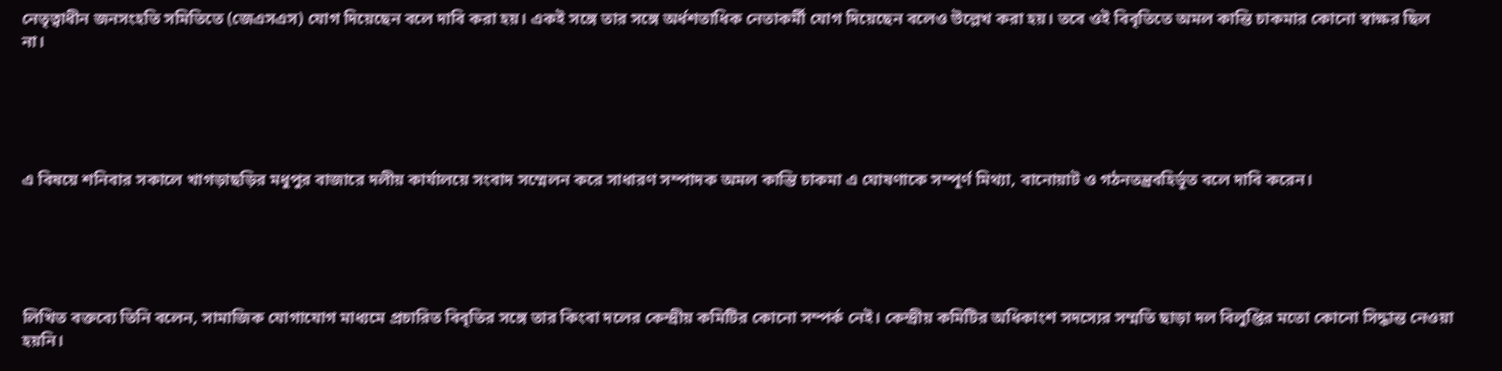নেতৃত্বাধীন জনসংহতি সমিতিতে (জেএসএস) যোগ দিয়েছেন বলে দাবি করা হয়। একই সঙ্গে তার সঙ্গে অর্ধশতাধিক নেতাকর্মী যোগ দিয়েছেন বলেও উল্লেখ করা হয়। তবে ওই বিবৃতিতে অমল কান্তি চাকমার কোনো স্বাক্ষর ছিল না।





এ বিষয়ে শনিবার সকালে খাগড়াছড়ির মধুপুর বাজারে দলীয় কার্যালয়ে সংবাদ সম্মেলন করে সাধারণ সম্পাদক অমল কান্তি চাকমা এ ঘোষণাকে সম্পূর্ণ মিথ্যা, বানোয়াট ও গঠনতন্ত্রবহির্ভূত বলে দাবি করেন।





লিখিত বক্তব্যে তিনি বলেন, সামাজিক যোগাযোগ মাধ্যমে প্রচারিত বিবৃতির সঙ্গে তার কিংবা দলের কেন্দ্রীয় কমিটির কোনো সম্পর্ক নেই। কেন্দ্রীয় কমিটির অধিকাংশ সদস্যের সম্মতি ছাড়া দল বিলুপ্তির মতো কোনো সিদ্ধান্ত নেওয়া হয়নি।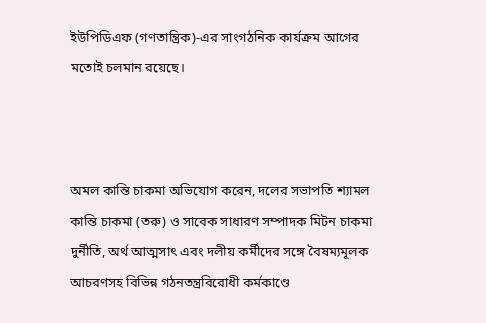ইউপিডিএফ (গণতান্ত্রিক)-এর সাংগঠনিক কার্যক্রম আগের মতোই চলমান রয়েছে।



অমল কান্তি চাকমা অভিযোগ করেন, দলের সভাপতি শ্যামল কান্তি চাকমা (তরু) ও সাবেক সাধারণ সম্পাদক মিটন চাকমা দুর্নীতি, অর্থ আত্মসাৎ এবং দলীয় কর্মীদের সঙ্গে বৈষম্যমূলক আচরণসহ বিভিন্ন গঠনতন্ত্রবিরোধী কর্মকাণ্ডে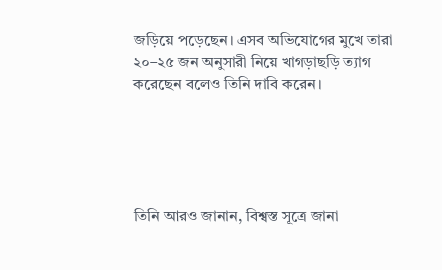জড়িয়ে পড়েছেন। এসব অভিযোগের মুখে তারা ২০–২৫ জন অনুসারী নিয়ে খাগড়াছড়ি ত্যাগ করেছেন বলেও তিনি দাবি করেন।





তিনি আরও জানান, বিশ্বস্ত সূত্রে জানা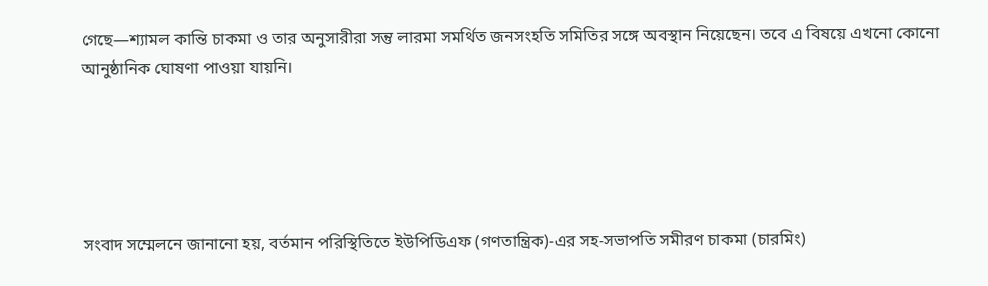গেছে—শ্যামল কান্তি চাকমা ও তার অনুসারীরা সন্তু লারমা সমর্থিত জনসংহতি সমিতির সঙ্গে অবস্থান নিয়েছেন। তবে এ বিষয়ে এখনো কোনো আনুষ্ঠানিক ঘোষণা পাওয়া যায়নি।





সংবাদ সম্মেলনে জানানো হয়, বর্তমান পরিস্থিতিতে ইউপিডিএফ (গণতান্ত্রিক)-এর সহ-সভাপতি সমীরণ চাকমা (চারমিং)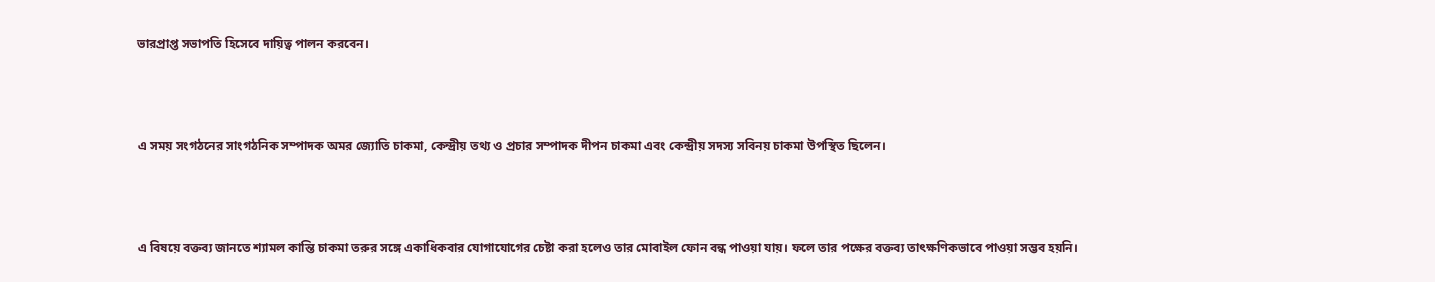ভারপ্রাপ্ত সভাপতি হিসেবে দায়িত্ব পালন করবেন।





এ সময় সংগঠনের সাংগঠনিক সম্পাদক অমর জ্যোতি চাকমা, কেন্দ্রীয় তথ্য ও প্রচার সম্পাদক দীপন চাকমা এবং কেন্দ্রীয় সদস্য সবিনয় চাকমা উপস্থিত ছিলেন।





এ বিষয়ে বক্তব্য জানতে শ্যামল কান্তি চাকমা তরুর সঙ্গে একাধিকবার যোগাযোগের চেষ্টা করা হলেও তার মোবাইল ফোন বন্ধ পাওয়া যায়। ফলে তার পক্ষের বক্তব্য তাৎক্ষণিকভাবে পাওয়া সম্ভব হয়নি।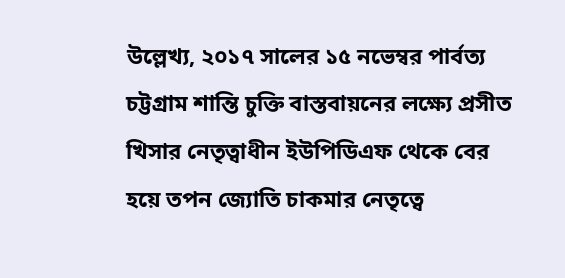উল্লেখ্য, ২০১৭ সালের ১৫ নভেম্বর পার্বত্য চট্টগ্রাম শান্তি চুক্তি বাস্তবায়নের লক্ষ্যে প্রসীত খিসার নেতৃত্বাধীন ইউপিডিএফ থেকে বের হয়ে তপন জ্যোতি চাকমার নেতৃত্বে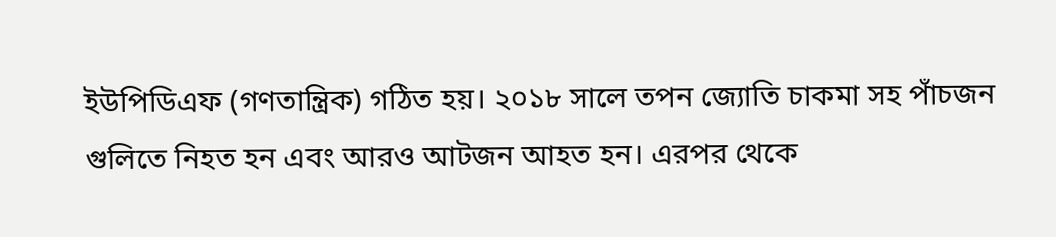ইউপিডিএফ (গণতান্ত্রিক) গঠিত হয়। ২০১৮ সালে তপন জ্যোতি চাকমা সহ পাঁচজন গুলিতে নিহত হন এবং আরও আটজন আহত হন। এরপর থেকে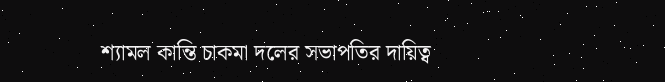শ্যামল কান্তি চাকমা দলের সভাপতির দায়িত্ব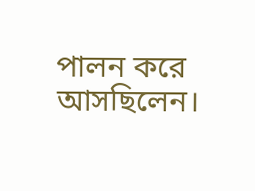পালন করে আসছিলেন।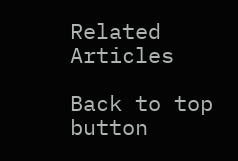Related Articles

Back to top button